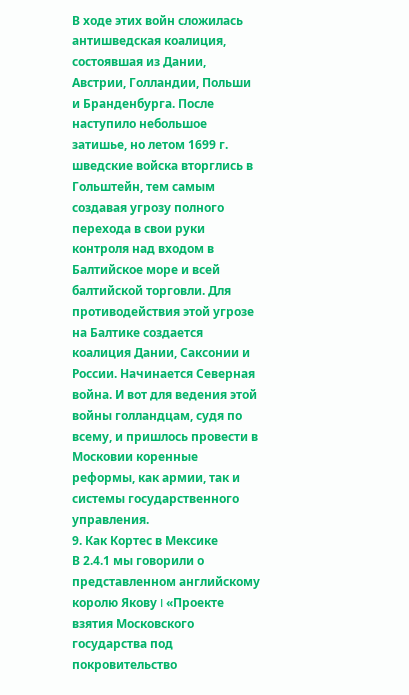В ходе этих войн сложилась антишведская коалиция, состоявшая из Дании, Австрии, Голландии, Польши и Бранденбурга. После наступило небольшое затишье, но летом 1699 г. шведские войска вторглись в Гольштейн, тем самым создавая угрозу полного перехода в свои руки контроля над входом в Балтийское море и всей балтийской торговли. Для противодействия этой угрозе на Балтике создается коалиция Дании, Саксонии и России. Начинается Северная война. И вот для ведения этой войны голландцам, судя по всему, и пришлось провести в Московии коренные реформы, как армии, так и системы государственного управления.
9. Как Кортес в Мексике
В 2.4.1 мы говорили о представленном английскому королю Якову I «Проекте взятия Московского государства под покровительство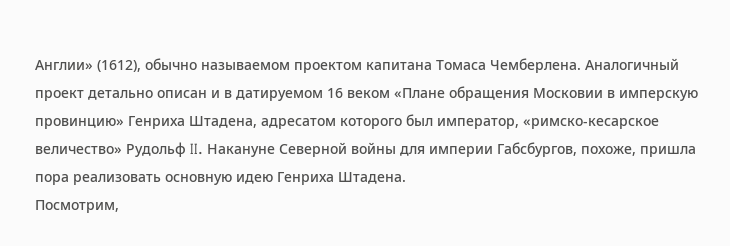Англии» (1612), обычно называемом проектом капитана Томаса Чемберлена. Аналогичный проект детально описан и в датируемом 16 веком «Плане обращения Московии в имперскую провинцию» Генриха Штадена, адресатом которого был император, «римско-кесарское величество» Рудольф II. Накануне Северной войны для империи Габсбургов, похоже, пришла пора реализовать основную идею Генриха Штадена.
Посмотрим,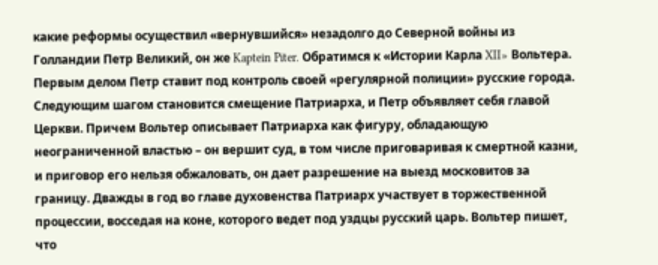какие реформы осуществил «вернувшийся» незадолго до Северной войны из Голландии Петр Великий, он же Kaptein Piter. Обратимся к «Истории Карла XII» Вольтера.
Первым делом Петр ставит под контроль своей «регулярной полиции» русские города. Следующим шагом становится смещение Патриарха, и Петр объявляет себя главой Церкви. Причем Вольтер описывает Патриарха как фигуру, обладающую неограниченной властью – он вершит суд, в том числе приговаривая к смертной казни, и приговор его нельзя обжаловать, он дает разрешение на выезд московитов за границу. Дважды в год во главе духовенства Патриарх участвует в торжественной процессии, восседая на коне, которого ведет под уздцы русский царь. Вольтер пишет, что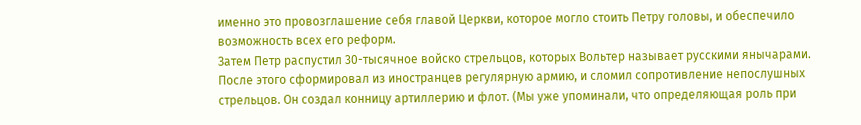именно это провозглашение себя главой Церкви, которое могло стоить Петру головы, и обеспечило возможность всех его реформ.
Затем Петр распустил 30-тысячное войско стрельцов, которых Вольтер называет русскими янычарами. После этого сформировал из иностранцев регулярную армию, и сломил сопротивление непослушных стрельцов. Он создал конницу артиллерию и флот. (Мы уже упоминали, что определяющая роль при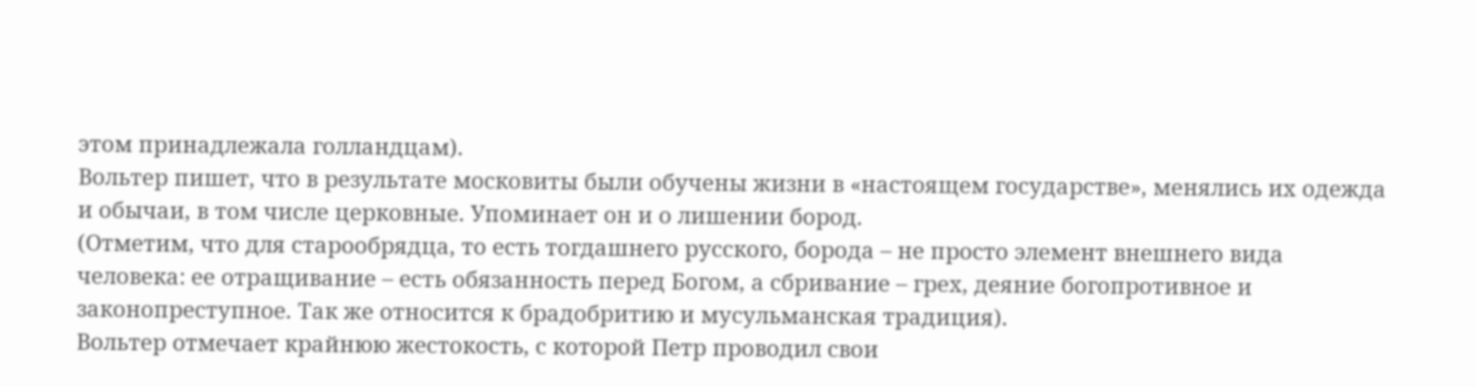этом принадлежала голландцам).
Вольтер пишет, что в результате московиты были обучены жизни в «настоящем государстве», менялись их одежда и обычаи, в том числе церковные. Упоминает он и о лишении бород.
(Отметим, что для старообрядца, то есть тогдашнего русского, борода – не просто элемент внешнего вида человека: ее отращивание – есть обязанность перед Богом, а сбривание – грех, деяние богопротивное и законопреступное. Так же относится к брадобритию и мусульманская традиция).
Вольтер отмечает крайнюю жестокость, с которой Петр проводил свои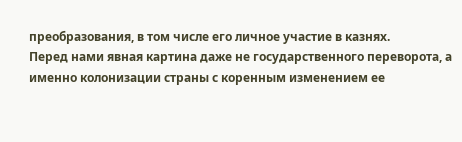преобразования, в том числе его личное участие в казнях.
Перед нами явная картина даже не государственного переворота, а именно колонизации страны с коренным изменением ее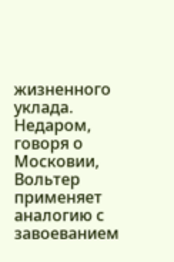жизненного уклада. Недаром, говоря о Московии, Вольтер применяет аналогию с завоеванием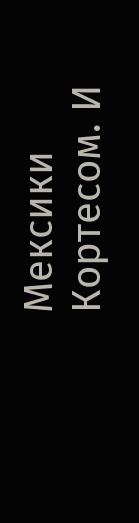Мексики Кортесом. И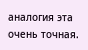аналогия эта очень точная.